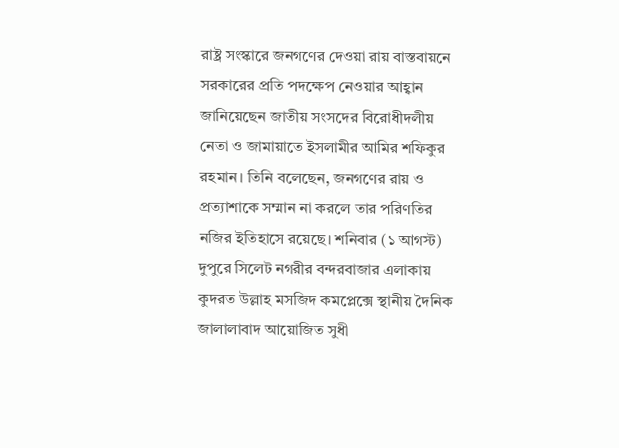রাষ্ট্র সংস্কারে জনগণের দেওয়া রায় বাস্তবায়নে সরকারের প্রতি পদক্ষেপ নেওয়ার আহ্বান জানিয়েছেন জাতীয় সংসদের বিরোধীদলীয় নেতা ও জামায়াতে ইসলামীর আমির শফিকুর রহমান। তিনি বলেছেন, জনগণের রায় ও প্রত্যাশাকে সম্মান না করলে তার পরিণতির নজির ইতিহাসে রয়েছে। শনিবার (১ আগস্ট) দুপুরে সিলেট নগরীর বন্দরবাজার এলাকায় কুদরত উল্লাহ মসজিদ কমপ্লেক্সে স্থানীয় দৈনিক জালালাবাদ আয়োজিত সুধী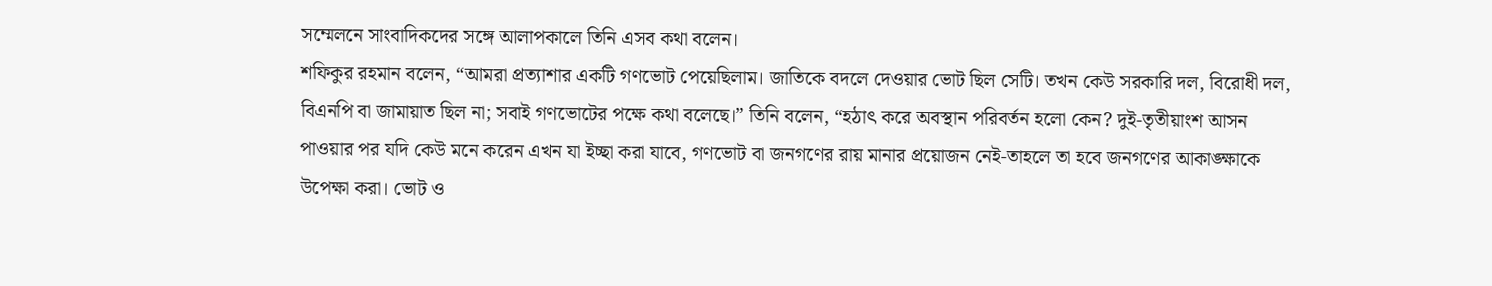সম্মেলনে সাংবাদিকদের সঙ্গে আলাপকালে তিনি এসব কথা বলেন।
শফিকুর রহমান বলেন, “আমরা প্রত্যাশার একটি গণভোট পেয়েছিলাম। জাতিকে বদলে দেওয়ার ভোট ছিল সেটি। তখন কেউ সরকারি দল, বিরোধী দল, বিএনপি বা জামায়াত ছিল না; সবাই গণভোটের পক্ষে কথা বলেছে।” তিনি বলেন, “হঠাৎ করে অবস্থান পরিবর্তন হলো কেন? দুই-তৃতীয়াংশ আসন পাওয়ার পর যদি কেউ মনে করেন এখন যা ইচ্ছা করা যাবে, গণভোট বা জনগণের রায় মানার প্রয়োজন নেই-তাহলে তা হবে জনগণের আকাঙ্ক্ষাকে উপেক্ষা করা। ভোট ও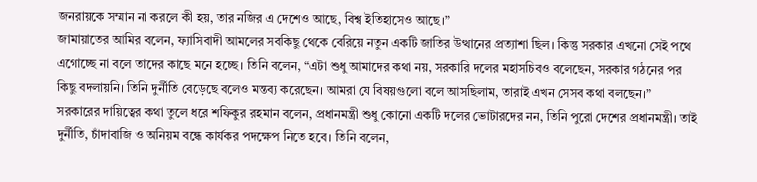জনরায়কে সম্মান না করলে কী হয়, তার নজির এ দেশেও আছে, বিশ্ব ইতিহাসেও আছে।”
জামায়াতের আমির বলেন, ফ্যাসিবাদী আমলের সবকিছু থেকে বেরিয়ে নতুন একটি জাতির উত্থানের প্রত্যাশা ছিল। কিন্তু সরকার এখনো সেই পথে এগোচ্ছে না বলে তাদের কাছে মনে হচ্ছে। তিনি বলেন, “এটা শুধু আমাদের কথা নয়, সরকারি দলের মহাসচিবও বলেছেন, সরকার গঠনের পর কিছু বদলায়নি। তিনি দুর্নীতি বেড়েছে বলেও মন্তব্য করেছেন। আমরা যে বিষয়গুলো বলে আসছিলাম, তারাই এখন সেসব কথা বলছেন।”
সরকারের দায়িত্বের কথা তুলে ধরে শফিকুর রহমান বলেন, প্রধানমন্ত্রী শুধু কোনো একটি দলের ভোটারদের নন, তিনি পুরো দেশের প্রধানমন্ত্রী। তাই দুর্নীতি, চাঁদাবাজি ও অনিয়ম বন্ধে কার্যকর পদক্ষেপ নিতে হবে। তিনি বলেন,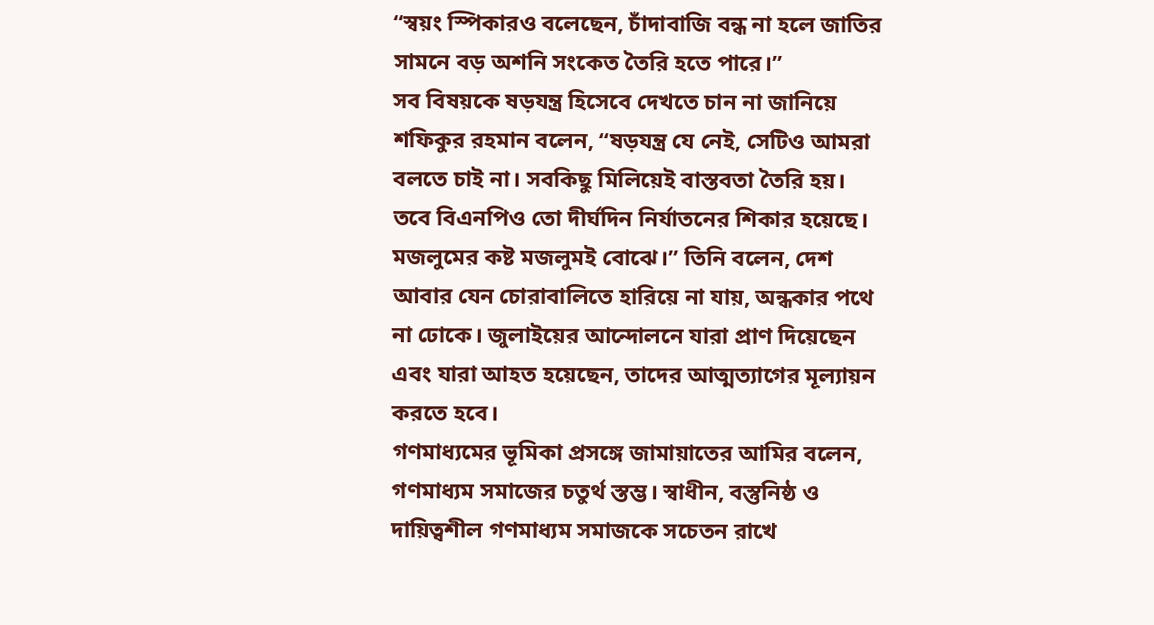“স্বয়ং স্পিকারও বলেছেন, চাঁদাবাজি বন্ধ না হলে জাতির সামনে বড় অশনি সংকেত তৈরি হতে পারে।”
সব বিষয়কে ষড়যন্ত্র হিসেবে দেখতে চান না জানিয়ে শফিকুর রহমান বলেন, “ষড়যন্ত্র যে নেই, সেটিও আমরা বলতে চাই না। সবকিছু মিলিয়েই বাস্তবতা তৈরি হয়। তবে বিএনপিও তো দীর্ঘদিন নির্যাতনের শিকার হয়েছে। মজলুমের কষ্ট মজলুমই বোঝে।” তিনি বলেন, দেশ আবার যেন চোরাবালিতে হারিয়ে না যায়, অন্ধকার পথে না ঢোকে। জুলাইয়ের আন্দোলনে যারা প্রাণ দিয়েছেন এবং যারা আহত হয়েছেন, তাদের আত্মত্যাগের মূল্যায়ন করতে হবে।
গণমাধ্যমের ভূমিকা প্রসঙ্গে জামায়াতের আমির বলেন, গণমাধ্যম সমাজের চতুর্থ স্তম্ভ। স্বাধীন, বস্তুনিষ্ঠ ও দায়িত্বশীল গণমাধ্যম সমাজকে সচেতন রাখে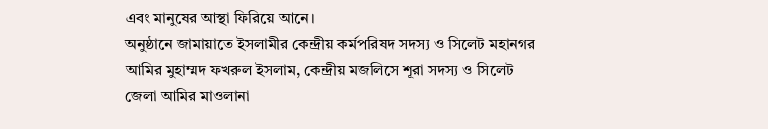এবং মানুষের আস্থা ফিরিয়ে আনে।
অনুষ্ঠানে জামায়াতে ইসলামীর কেন্দ্রীয় কর্মপরিষদ সদস্য ও সিলেট মহানগর আমির মুহাম্মদ ফখরুল ইসলাম, কেন্দ্রীয় মজলিসে শূরা সদস্য ও সিলেট জেলা আমির মাওলানা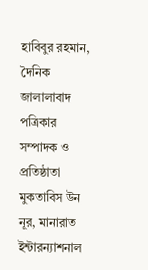হাবিবুর রহমান, দৈনিক জালালাবাদ পত্রিকার সম্পাদক ও প্রতিষ্ঠাতা মুকতাবিস উন নূর, মানারাত ইন্টারন্যাশনাল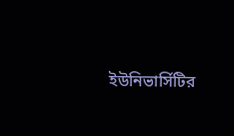ইউনিভার্সিটির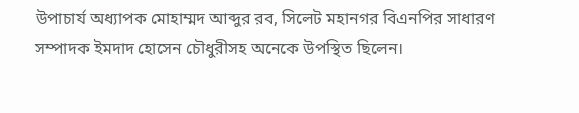উপাচার্য অধ্যাপক মোহাম্মদ আব্দুর রব, সিলেট মহানগর বিএনপির সাধারণ সম্পাদক ইমদাদ হোসেন চৌধুরীসহ অনেকে উপস্থিত ছিলেন।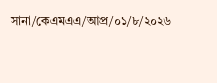সানা/কেএমএএ/আপ্র/০১/৮/২০২৬